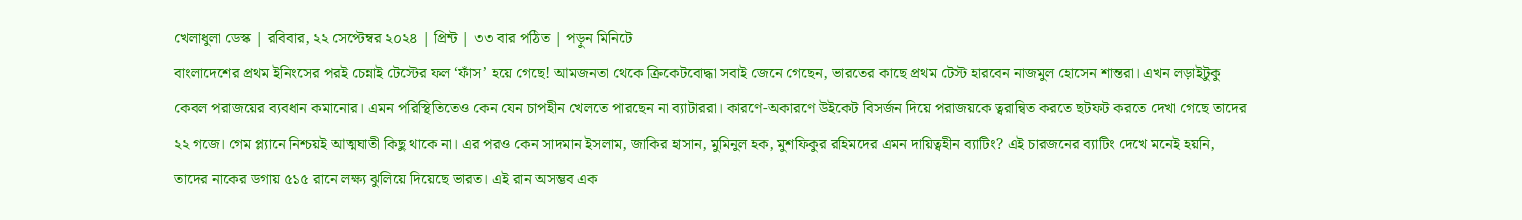খেলাধুলা ডেস্ক | রবিবার, ২২ সেপ্টেম্বর ২০২৪ | প্রিন্ট | ৩৩ বার পঠিত | পড়ুন মিনিটে
বাংলাদেশের প্রথম ইনিংসের পরই চেন্নাই টেস্টের ফল ‘ফাঁস’ হয়ে গেছে! আমজনতা থেকে ক্রিকেটবোদ্ধা সবাই জেনে গেছেন, ভারতের কাছে প্রথম টেস্ট হারবেন নাজমুল হোসেন শান্তরা। এখন লড়াইটুকু কেবল পরাজয়ের ব্যবধান কমানোর। এমন পরিস্থিতিতেও কেন যেন চাপহীন খেলতে পারছেন না ব্যাটাররা। কারণে-অকারণে উইকেট বিসর্জন দিয়ে পরাজয়কে ত্বরান্বিত করতে ছটফট করতে দেখা গেছে তাদের ২২ গজে। গেম প্ল্যানে নিশ্চয়ই আত্মঘাতী কিছু থাকে না। এর পরও কেন সাদমান ইসলাম, জাকির হাসান, মুমিনুল হক, মুশফিকুর রহিমদের এমন দায়িত্বহীন ব্যাটিং? এই চারজনের ব্যাটিং দেখে মনেই হয়নি, তাদের নাকের ডগায় ৫১৫ রানে লক্ষ্য ঝুলিয়ে দিয়েছে ভারত। এই রান অসম্ভব এক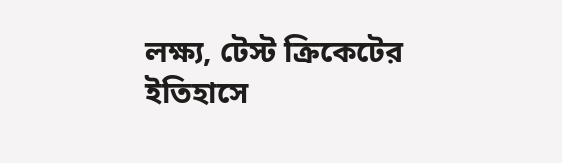লক্ষ্য, টেস্ট ক্রিকেটের ইতিহাসে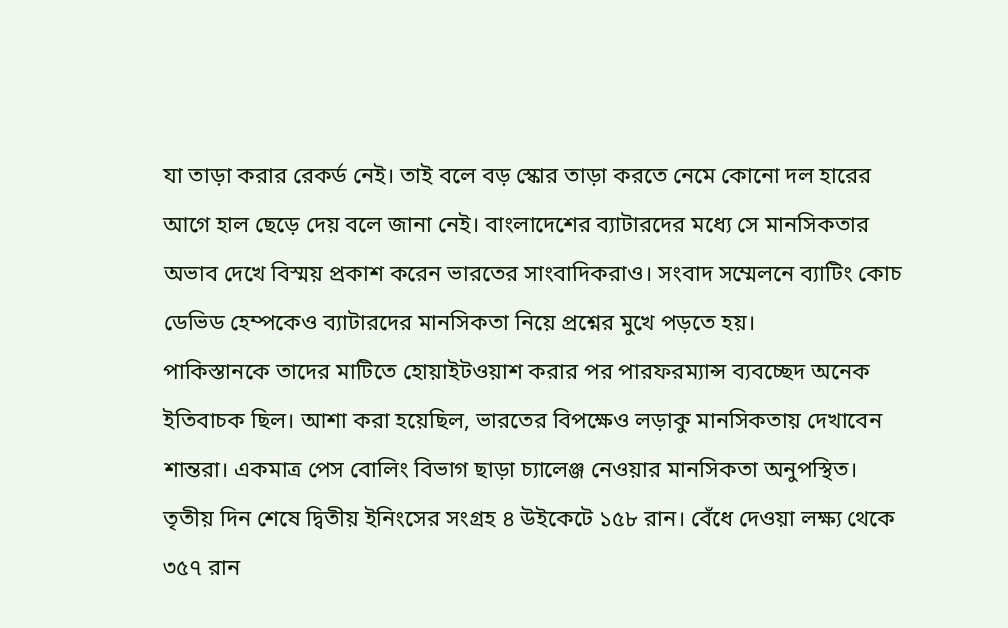যা তাড়া করার রেকর্ড নেই। তাই বলে বড় স্কোর তাড়া করতে নেমে কোনো দল হারের আগে হাল ছেড়ে দেয় বলে জানা নেই। বাংলাদেশের ব্যাটারদের মধ্যে সে মানসিকতার অভাব দেখে বিস্ময় প্রকাশ করেন ভারতের সাংবাদিকরাও। সংবাদ সম্মেলনে ব্যাটিং কোচ ডেভিড হেম্পকেও ব্যাটারদের মানসিকতা নিয়ে প্রশ্নের মুখে পড়তে হয়।
পাকিস্তানকে তাদের মাটিতে হোয়াইটওয়াশ করার পর পারফরম্যান্স ব্যবচ্ছেদ অনেক ইতিবাচক ছিল। আশা করা হয়েছিল, ভারতের বিপক্ষেও লড়াকু মানসিকতায় দেখাবেন শান্তরা। একমাত্র পেস বোলিং বিভাগ ছাড়া চ্যালেঞ্জ নেওয়ার মানসিকতা অনুপস্থিত। তৃতীয় দিন শেষে দ্বিতীয় ইনিংসের সংগ্রহ ৪ উইকেটে ১৫৮ রান। বেঁধে দেওয়া লক্ষ্য থেকে ৩৫৭ রান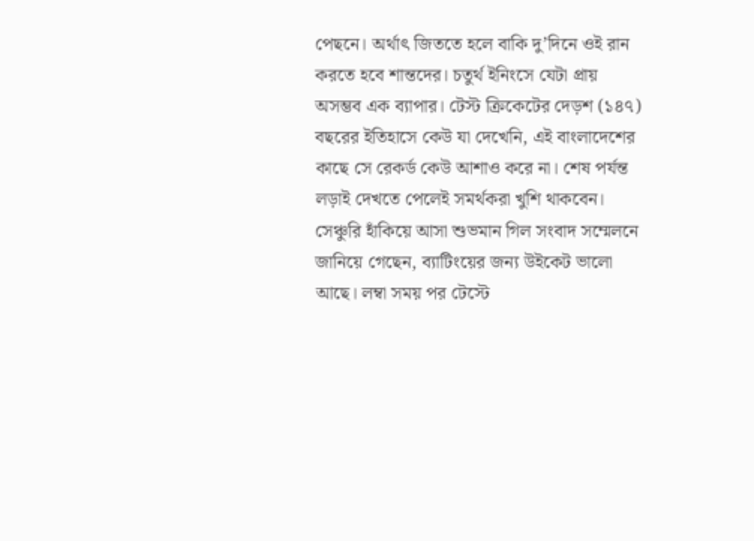পেছনে। অর্থাৎ জিততে হলে বাকি দু’দিনে ওই রান করতে হবে শান্তদের। চতুর্থ ইনিংসে যেটা প্রায় অসম্ভব এক ব্যাপার। টেস্ট ক্রিকেটের দেড়শ (১৪৭) বছরের ইতিহাসে কেউ যা দেখেনি, এই বাংলাদেশের কাছে সে রেকর্ড কেউ আশাও করে না। শেষ পর্যন্ত লড়াই দেখতে পেলেই সমর্থকরা খুশি থাকবেন।
সেঞ্চুরি হাঁকিয়ে আসা শুভমান গিল সংবাদ সম্মেলনে জানিয়ে গেছেন, ব্যাটিংয়ের জন্য উইকেট ভালো আছে। লম্বা সময় পর টেস্টে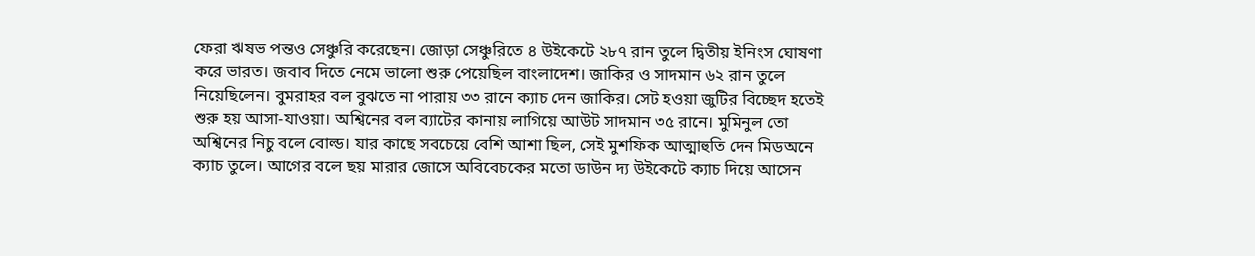ফেরা ঋষভ পন্তও সেঞ্চুরি করেছেন। জোড়া সেঞ্চুরিতে ৪ উইকেটে ২৮৭ রান তুলে দ্বিতীয় ইনিংস ঘোষণা করে ভারত। জবাব দিতে নেমে ভালো শুরু পেয়েছিল বাংলাদেশ। জাকির ও সাদমান ৬২ রান তুলে নিয়েছিলেন। বুমরাহর বল বুঝতে না পারায় ৩৩ রানে ক্যাচ দেন জাকির। সেট হওয়া জুটির বিচ্ছেদ হতেই শুরু হয় আসা-যাওয়া। অশ্বিনের বল ব্যাটের কানায় লাগিয়ে আউট সাদমান ৩৫ রানে। মুমিনুল তো অশ্বিনের নিচু বলে বোল্ড। যার কাছে সবচেয়ে বেশি আশা ছিল, সেই মুশফিক আত্মাহুতি দেন মিডঅনে ক্যাচ তুলে। আগের বলে ছয় মারার জোসে অবিবেচকের মতো ডাউন দ্য উইকেটে ক্যাচ দিয়ে আসেন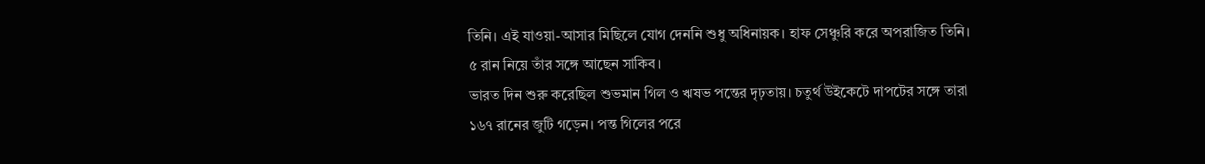তিনি। এই যাওয়া-আসার মিছিলে যোগ দেননি শুধু অধিনায়ক। হাফ সেঞ্চুরি করে অপরাজিত তিনি। ৫ রান নিয়ে তাঁর সঙ্গে আছেন সাকিব।
ভারত দিন শুরু করেছিল শুভমান গিল ও ঋষভ পন্তের দৃঢ়তায়। চতুর্থ উইকেটে দাপটের সঙ্গে তারা ১৬৭ রানের জুটি গড়েন। পন্ত গিলের পরে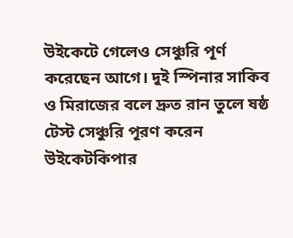উইকেটে গেলেও সেঞ্চুরি পূর্ণ করেছেন আগে। দুই স্পিনার সাকিব ও মিরাজের বলে দ্রুত রান তুলে ষষ্ঠ টেস্ট সেঞ্চুরি পূরণ করেন উইকেটকিপার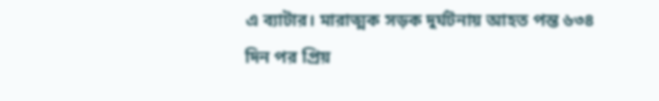এ ব্যাটার। মারাত্মক সড়ক দুর্ঘটনায় আহত পন্ত ৬৩৪ দিন পর প্রিয়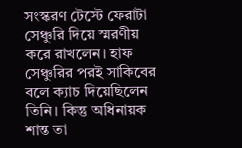সংস্করণ টেস্টে ফেরাটা সেঞ্চুরি দিয়ে স্মরণীয় করে রাখলেন। হাফ সেঞ্চুরির পরই সাকিবের বলে ক্যাচ দিয়েছিলেন তিনি। কিন্তু অধিনায়ক শান্ত তা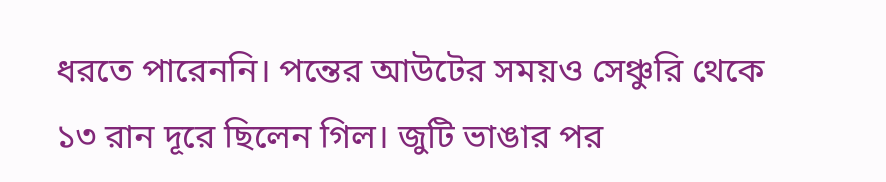ধরতে পারেননি। পন্তের আউটের সময়ও সেঞ্চুরি থেকে ১৩ রান দূরে ছিলেন গিল। জুটি ভাঙার পর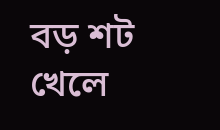বড় শট খেলে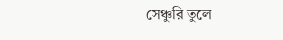সেঞ্চুরি তুলে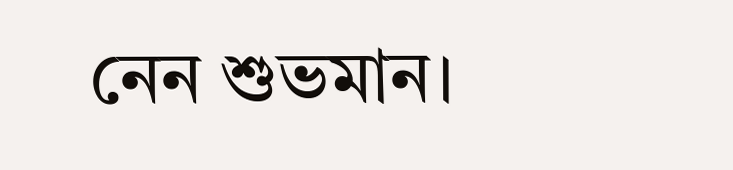নেন শুভমান।